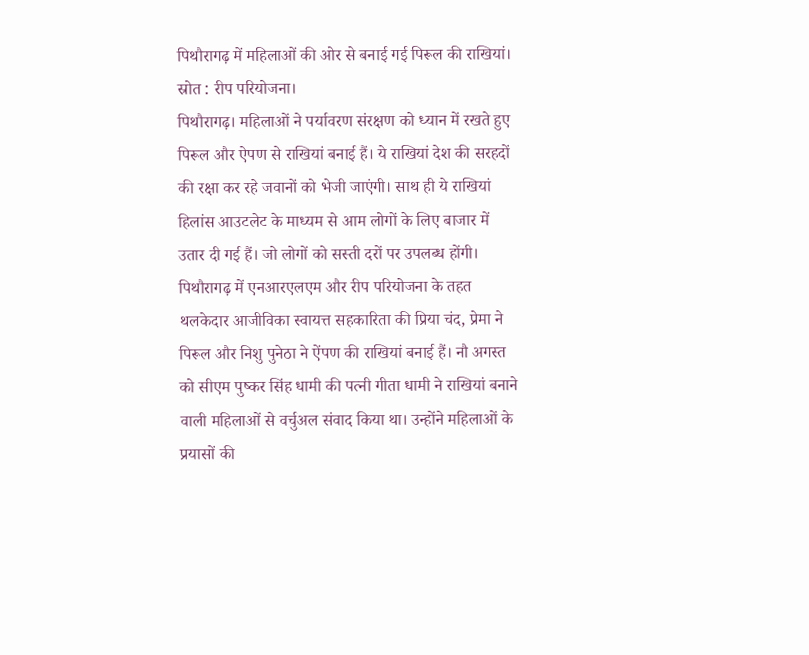पिथौरागढ़ में महिलाओं की ओर से बनाई गई पिरूल की राखियां। स्रोत : रीप परियोजना।
पिथौरागढ़। महिलाओं ने पर्यावरण संरक्षण को ध्यान में रखते हुए पिरूल और ऐपण से राखियां बनाई हैं। ये राखियां देश की सरहदों की रक्षा कर रहे जवानों को भेजी जाएंगी। साथ ही ये राखियां हिलांस आउटलेट के माध्यम से आम लोगों के लिए बाजार में उतार दी गई हैं। जो लोगों को सस्ती दरों पर उपलब्ध होंगी।
पिथौरागढ़ में एनआरएलएम और रीप परियोजना के तहत थलकेदार आजीविका स्वायत्त सहकारिता की प्रिया चंद, प्रेमा ने पिरूल और निशु पुनेठा ने ऐंपण की राखियां बनाई हैं। नौ अगस्त को सीएम पुष्कर सिंह धामी की पत्नी गीता धामी ने राखियां बनाने वाली महिलाओं से वर्चुअल संवाद किया था। उन्होंने महिलाओं के प्रयासों की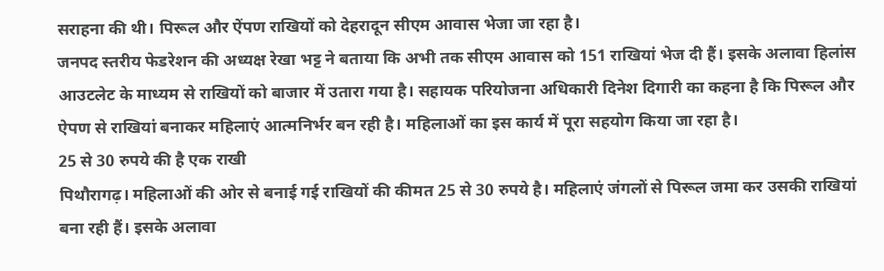सराहना की थी। पिरूल और ऐंपण राखियों को देहरादून सीएम आवास भेजा जा रहा है।
जनपद स्तरीय फेडरेशन की अध्यक्ष रेखा भट्ट ने बताया कि अभी तक सीएम आवास को 151 राखियां भेज दी हैं। इसके अलावा हिलांस आउटलेट के माध्यम से राखियों को बाजार में उतारा गया है। सहायक परियोजना अधिकारी दिनेश दिगारी का कहना है कि पिरूल और ऐपण से राखियां बनाकर महिलाएं आत्मनिर्भर बन रही है। महिलाओं का इस कार्य में पूरा सहयोग किया जा रहा है।
25 से 30 रुपये की है एक राखी
पिथौरागढ़। महिलाओं की ओर से बनाई गई राखियों की कीमत 25 से 30 रुपये है। महिलाएं जंगलों से पिरूल जमा कर उसकी राखियां बना रही हैं। इसके अलावा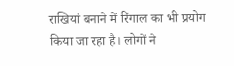राखियां बनाने में रिंगाल का भी प्रयोग किया जा रहा है। लोगों ने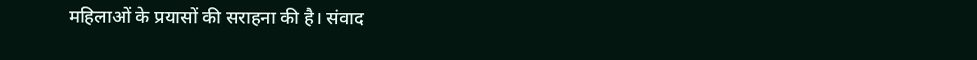महिलाओं के प्रयासों की सराहना की है। संवाद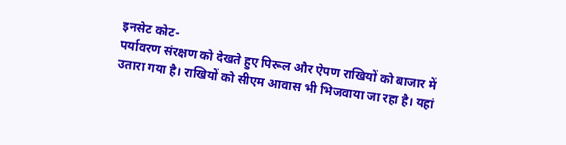इनसेट कोट-
पर्यावरण संरक्षण को देखते हुए पिरूल और ऐपण राखियों को बाजार में उतारा गया है। राखियों को सीएम आवास भी भिजवाया जा रहा है। यहां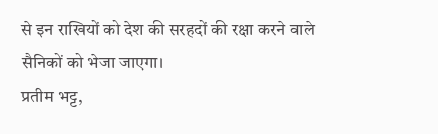से इन राखियों को देश की सरहदों की रक्षा करने वाले सैनिकों को भेजा जाएगा।
प्रतीम भट्ट,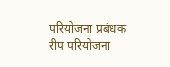परियोजना प्रबंधक रीप परियोजना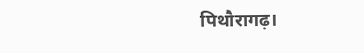पिथौरागढ़।